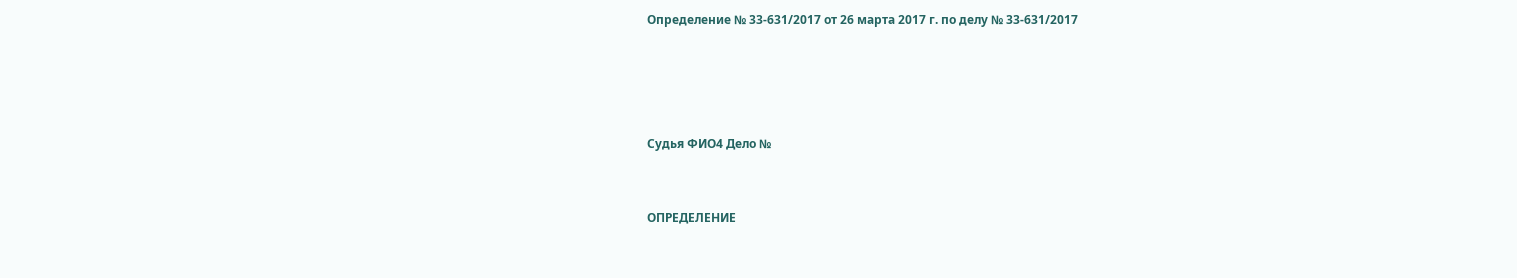Определение № 33-631/2017 от 26 марта 2017 г. по делу № 33-631/2017




Судья ФИО4 Дело №


ОПРЕДЕЛЕНИЕ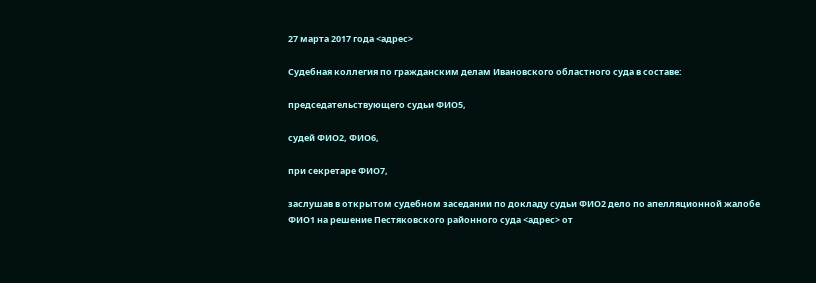27 марта 2017 года <адрес>

Судебная коллегия по гражданским делам Ивановского областного суда в составе:

председательствующего судьи ФИО5,

судей ФИО2, ФИО6,

при секретаре ФИО7,

заслушав в открытом судебном заседании по докладу судьи ФИО2 дело по апелляционной жалобе ФИО1 на решение Пестяковского районного суда <адрес> от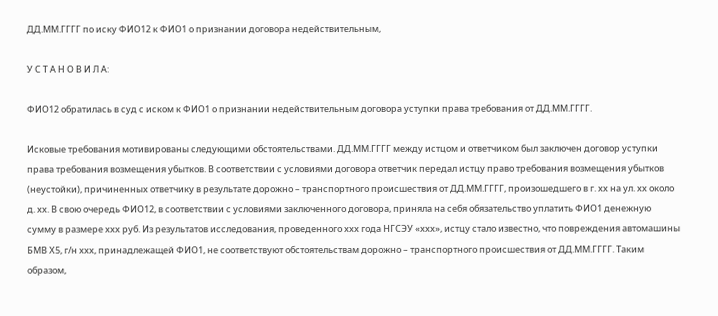ДД.ММ.ГГГГ по иску ФИО12 к ФИО1 о признании договора недействительным,

У С Т А Н О В И Л А:

ФИО12 обратилась в суд с иском к ФИО1 о признании недействительным договора уступки права требования от ДД.ММ.ГГГГ.

Исковые требования мотивированы следующими обстоятельствами. ДД.ММ.ГГГГ между истцом и ответчиком был заключен договор уступки права требования возмещения убытков. В соответствии с условиями договора ответчик передал истцу право требования возмещения убытков (неустойки), причиненных ответчику в результате дорожно – транспортного происшествия от ДД.ММ.ГГГГ, произошедшего в г. хх на ул. хх около д. хх. В свою очередь ФИО12, в соответствии с условиями заключенного договора, приняла на себя обязательство уплатить ФИО1 денежную сумму в размере ххх руб. Из результатов исследования, проведенного ххх года НГСЭУ «ххх», истцу стало известно, что повреждения автомашины БМВ Х5, г/н ххх, принадлежащей ФИО1, не соответствуют обстоятельствам дорожно – транспортного происшествия от ДД.ММ.ГГГГ. Таким образом,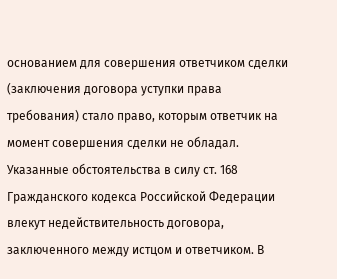основанием для совершения ответчиком сделки (заключения договора уступки права требования) стало право, которым ответчик на момент совершения сделки не обладал. Указанные обстоятельства в силу ст. 168 Гражданского кодекса Российской Федерации влекут недействительность договора, заключенного между истцом и ответчиком. В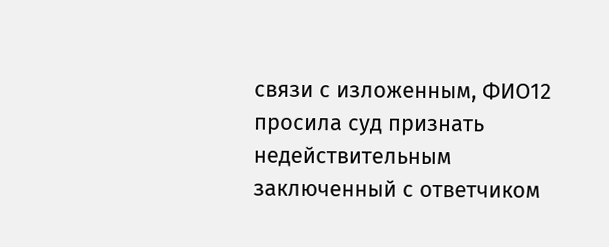связи с изложенным, ФИО12 просила суд признать недействительным заключенный с ответчиком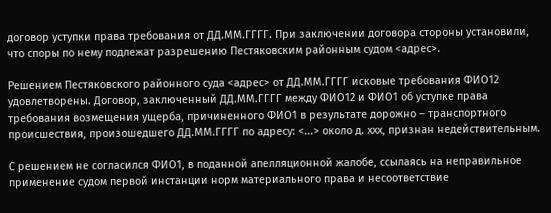договор уступки права требования от ДД.ММ.ГГГГ. При заключении договора стороны установили, что споры по нему подлежат разрешению Пестяковским районным судом <адрес>.

Решением Пестяковского районного суда <адрес> от ДД.ММ.ГГГГ исковые требования ФИО12 удовлетворены. Договор, заключенный ДД.ММ.ГГГГ между ФИО12 и ФИО1 об уступке права требования возмещения ущерба, причиненного ФИО1 в результате дорожно – транспортного происшествия, произошедшего ДД.ММ.ГГГГ по адресу: <...> около д. ххх, признан недействительным.

С решением не согласился ФИО1, в поданной апелляционной жалобе, ссылаясь на неправильное применение судом первой инстанции норм материального права и несоответствие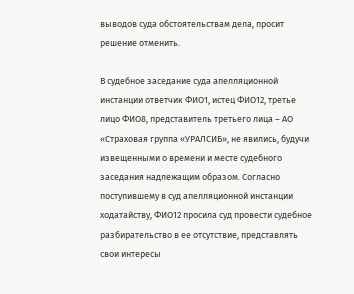выводов суда обстоятельствам дела, просит решение отменить.

В судебное заседание суда апелляционной инстанции ответчик ФИО1, истец ФИО12, третье лицо ФИО8, представитель третьего лица – АО «Страховая группа «УРАЛСИБ», не явились, будучи извещенными о времени и месте судебного заседания надлежащим образом. Согласно поступившему в суд апелляционной инстанции ходатайству, ФИО12 просила суд провести судебное разбирательство в ее отсутствие, представлять свои интересы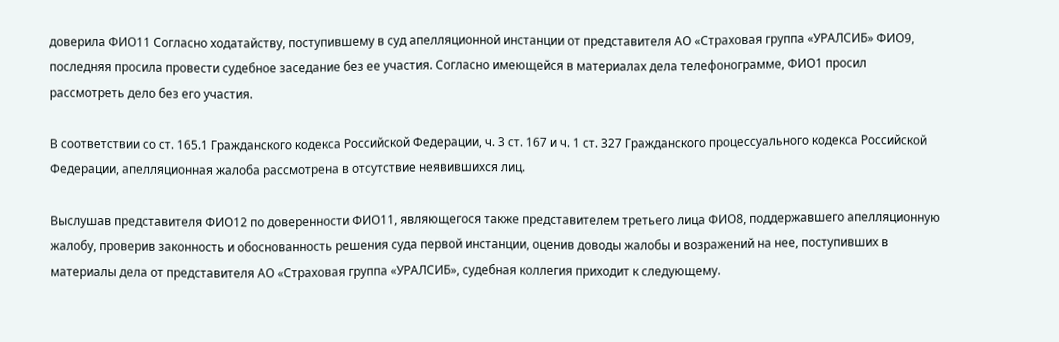доверила ФИО11 Согласно ходатайству, поступившему в суд апелляционной инстанции от представителя АО «Страховая группа «УРАЛСИБ» ФИО9, последняя просила провести судебное заседание без ее участия. Согласно имеющейся в материалах дела телефонограмме, ФИО1 просил рассмотреть дело без его участия.

В соответствии со ст. 165.1 Гражданского кодекса Российской Федерации, ч. 3 ст. 167 и ч. 1 ст. 327 Гражданского процессуального кодекса Российской Федерации, апелляционная жалоба рассмотрена в отсутствие неявившихся лиц.

Выслушав представителя ФИО12 по доверенности ФИО11, являющегося также представителем третьего лица ФИО8, поддержавшего апелляционную жалобу, проверив законность и обоснованность решения суда первой инстанции, оценив доводы жалобы и возражений на нее, поступивших в материалы дела от представителя АО «Страховая группа «УРАЛСИБ», судебная коллегия приходит к следующему.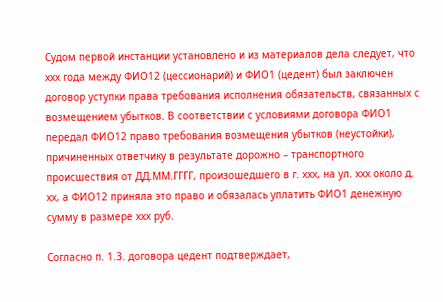Судом первой инстанции установлено и из материалов дела следует, что ххх года между ФИО12 (цессионарий) и ФИО1 (цедент) был заключен договор уступки права требования исполнения обязательств, связанных с возмещением убытков. В соответствии с условиями договора ФИО1 передал ФИО12 право требования возмещения убытков (неустойки), причиненных ответчику в результате дорожно – транспортного происшествия от ДД.ММ.ГГГГ, произошедшего в г. ххх, на ул. ххх около д. хх, а ФИО12 приняла это право и обязалась уплатить ФИО1 денежную сумму в размере ххх руб.

Согласно п. 1.3. договора цедент подтверждает,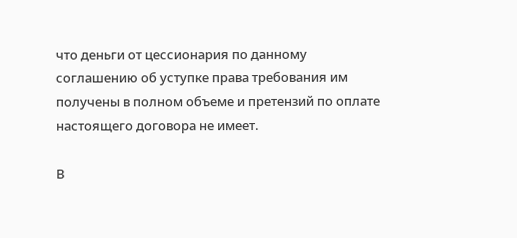что деньги от цессионария по данному соглашению об уступке права требования им получены в полном объеме и претензий по оплате настоящего договора не имеет.

В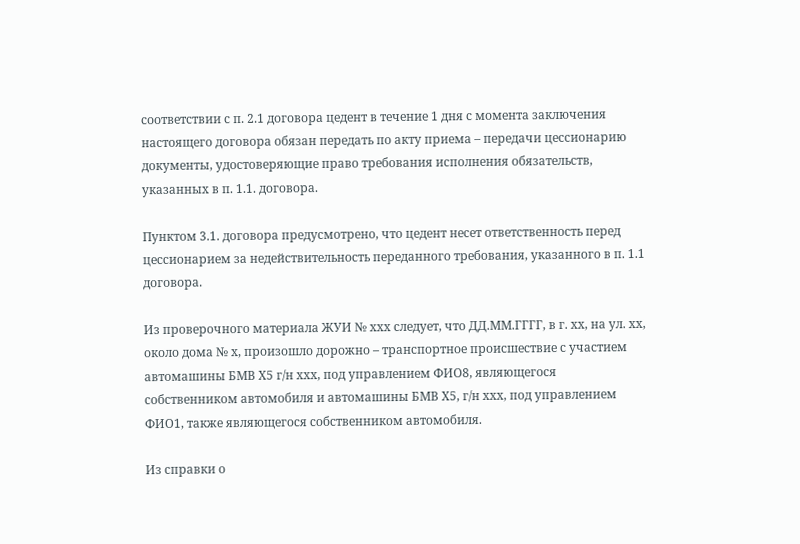соответствии с п. 2.1 договора цедент в течение 1 дня с момента заключения настоящего договора обязан передать по акту приема – передачи цессионарию документы, удостоверяющие право требования исполнения обязательств, указанных в п. 1.1. договора.

Пунктом 3.1. договора предусмотрено, что цедент несет ответственность перед цессионарием за недействительность переданного требования, указанного в п. 1.1 договора.

Из проверочного материала ЖУИ № ххх следует, что ДД.ММ.ГГГГ, в г. хх, на ул. хх, около дома № х, произошло дорожно – транспортное происшествие с участием автомашины БМВ Х5 г/н ххх, под управлением ФИО8, являющегося собственником автомобиля и автомашины БМВ Х5, г/н ххх, под управлением ФИО1, также являющегося собственником автомобиля.

Из справки о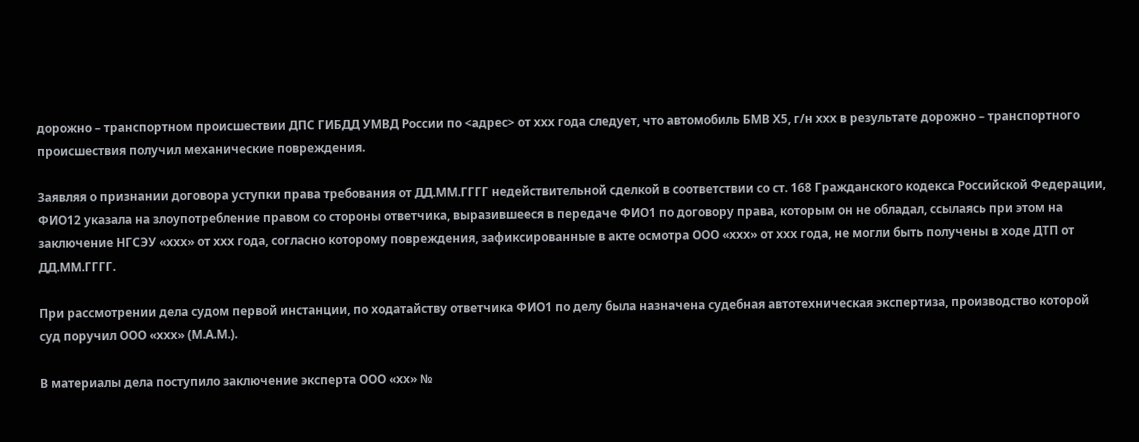дорожно – транспортном происшествии ДПС ГИБДД УМВД России по <адрес> от ххх года следует, что автомобиль БМВ Х5, г/н ххх в результате дорожно – транспортного происшествия получил механические повреждения.

Заявляя о признании договора уступки права требования от ДД.ММ.ГГГГ недействительной сделкой в соответствии со ст. 168 Гражданского кодекса Российской Федерации, ФИО12 указала на злоупотребление правом со стороны ответчика, выразившееся в передаче ФИО1 по договору права, которым он не обладал, ссылаясь при этом на заключение НГСЭУ «ххх» от ххх года, согласно которому повреждения, зафиксированные в акте осмотра ООО «ххх» от ххх года, не могли быть получены в ходе ДТП от ДД.ММ.ГГГГ.

При рассмотрении дела судом первой инстанции, по ходатайству ответчика ФИО1 по делу была назначена судебная автотехническая экспертиза, производство которой суд поручил ООО «ххх» (М.А.М.).

В материалы дела поступило заключение эксперта ООО «хх» №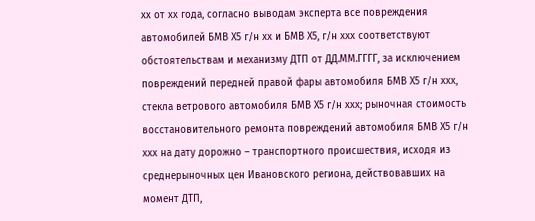хх от хх года, согласно выводам эксперта все повреждения автомобилей БМВ Х5 г/н хх и БМВ Х5, г/н ххх соответствуют обстоятельствам и механизму ДТП от ДД.ММ.ГГГГ, за исключением повреждений передней правой фары автомобиля БМВ Х5 г/н ххх, стекла ветрового автомобиля БМВ Х5 г/н ххх; рыночная стоимость восстановительного ремонта повреждений автомобиля БМВ Х5 г/н ххх на дату дорожно – транспортного происшествия, исходя из среднерыночных цен Ивановского региона, действовавших на момент ДТП,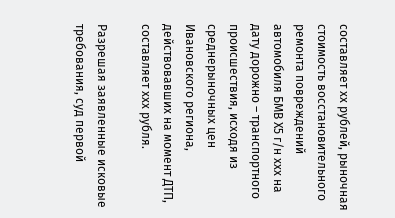составляет хх рублей, рыночная стоимость восстановительного ремонта повреждений автомобиля БМВ Х5 г/н ххх на дату дорожно – транспортного происшествия, исходя из среднерыночных цен Ивановского региона, действовавших на момент ДТП, составляет ххх рубля.

Разрешая заявленные исковые требования, суд первой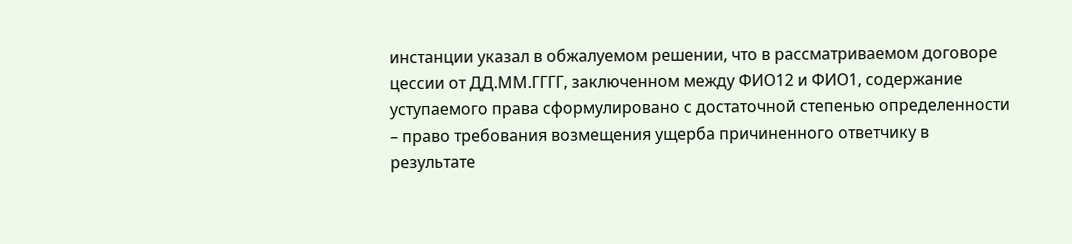инстанции указал в обжалуемом решении, что в рассматриваемом договоре цессии от ДД.ММ.ГГГГ, заключенном между ФИО12 и ФИО1, содержание уступаемого права сформулировано с достаточной степенью определенности – право требования возмещения ущерба причиненного ответчику в результате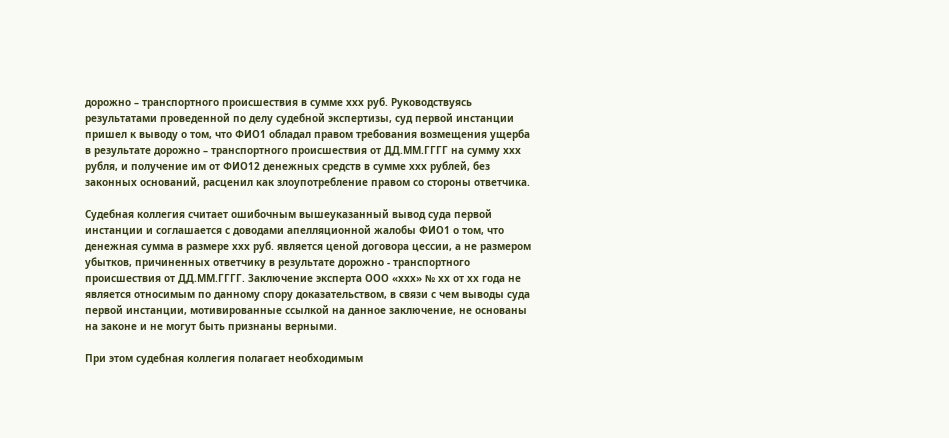дорожно – транспортного происшествия в сумме ххх руб. Руководствуясь результатами проведенной по делу судебной экспертизы, суд первой инстанции пришел к выводу о том, что ФИО1 обладал правом требования возмещения ущерба в результате дорожно – транспортного происшествия от ДД.ММ.ГГГГ на сумму ххх рубля, и получение им от ФИО12 денежных средств в сумме ххх рублей, без законных оснований, расценил как злоупотребление правом со стороны ответчика.

Судебная коллегия считает ошибочным вышеуказанный вывод суда первой инстанции и соглашается с доводами апелляционной жалобы ФИО1 о том, что денежная сумма в размере ххх руб. является ценой договора цессии, а не размером убытков, причиненных ответчику в результате дорожно - транспортного происшествия от ДД.ММ.ГГГГ. Заключение эксперта ООО «ххх» № хх от хх года не является относимым по данному спору доказательством, в связи с чем выводы суда первой инстанции, мотивированные ссылкой на данное заключение, не основаны на законе и не могут быть признаны верными.

При этом судебная коллегия полагает необходимым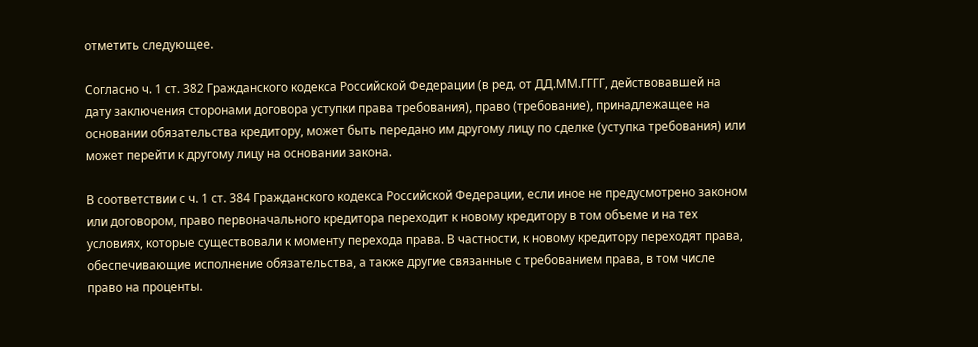отметить следующее.

Согласно ч. 1 ст. 382 Гражданского кодекса Российской Федерации (в ред. от ДД.ММ.ГГГГ, действовавшей на дату заключения сторонами договора уступки права требования), право (требование), принадлежащее на основании обязательства кредитору, может быть передано им другому лицу по сделке (уступка требования) или может перейти к другому лицу на основании закона.

В соответствии с ч. 1 ст. 384 Гражданского кодекса Российской Федерации, если иное не предусмотрено законом или договором, право первоначального кредитора переходит к новому кредитору в том объеме и на тех условиях, которые существовали к моменту перехода права. В частности, к новому кредитору переходят права, обеспечивающие исполнение обязательства, а также другие связанные с требованием права, в том числе право на проценты.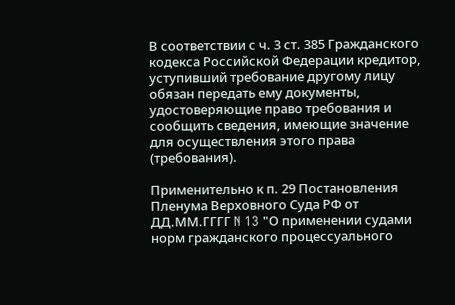В соответствии с ч. 3 ст. 385 Гражданского кодекса Российской Федерации кредитор, уступивший требование другому лицу обязан передать ему документы, удостоверяющие право требования и сообщить сведения, имеющие значение для осуществления этого права (требования).

Применительно к п. 29 Постановления Пленума Верховного Суда РФ от ДД.ММ.ГГГГ N 13 "О применении судами норм гражданского процессуального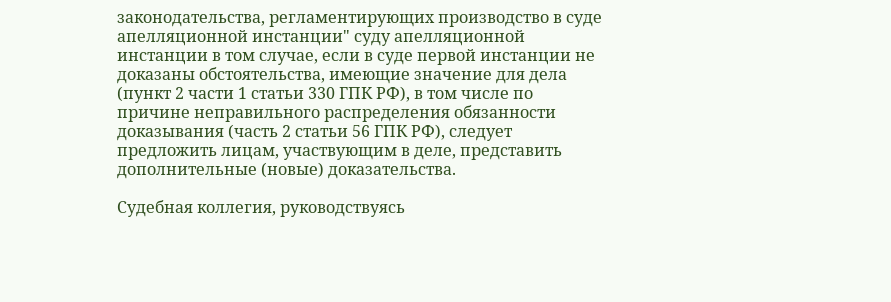законодательства, регламентирующих производство в суде апелляционной инстанции" суду апелляционной инстанции в том случае, если в суде первой инстанции не доказаны обстоятельства, имеющие значение для дела (пункт 2 части 1 статьи 330 ГПК РФ), в том числе по причине неправильного распределения обязанности доказывания (часть 2 статьи 56 ГПК РФ), следует предложить лицам, участвующим в деле, представить дополнительные (новые) доказательства.

Судебная коллегия, руководствуясь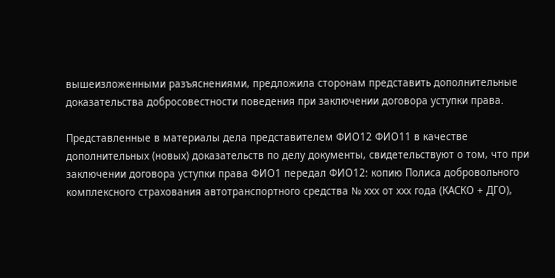вышеизложенными разъяснениями, предложила сторонам представить дополнительные доказательства добросовестности поведения при заключении договора уступки права.

Представленные в материалы дела представителем ФИО12 ФИО11 в качестве дополнительных (новых) доказательств по делу документы, свидетельствуют о том, что при заключении договора уступки права ФИО1 передал ФИО12: копию Полиса добровольного комплексного страхования автотранспортного средства № ххх от ххх года (КАСКО + ДГО),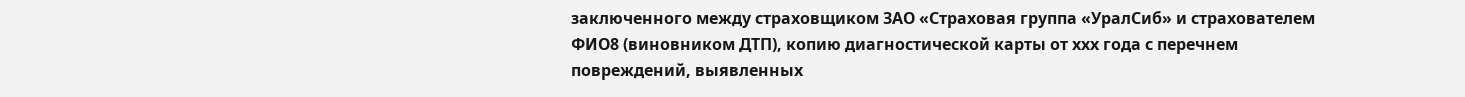заключенного между страховщиком ЗАО «Страховая группа «УралСиб» и страхователем ФИО8 (виновником ДТП), копию диагностической карты от ххх года с перечнем повреждений, выявленных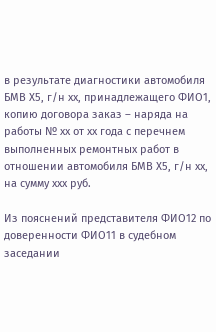в результате диагностики автомобиля БМВ Х5, г/н хх, принадлежащего ФИО1, копию договора заказ – наряда на работы № хх от хх года с перечнем выполненных ремонтных работ в отношении автомобиля БМВ Х5, г/н хх, на сумму ххх руб.

Из пояснений представителя ФИО12 по доверенности ФИО11 в судебном заседании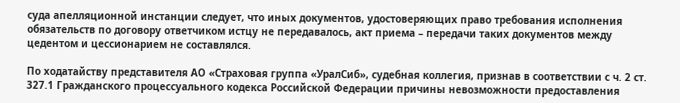суда апелляционной инстанции следует, что иных документов, удостоверяющих право требования исполнения обязательств по договору ответчиком истцу не передавалось, акт приема – передачи таких документов между цедентом и цессионарием не составлялся.

По ходатайству представителя АО «Страховая группа «УралСиб», судебная коллегия, признав в соответствии с ч. 2 ст. 327.1 Гражданского процессуального кодекса Российской Федерации причины невозможности предоставления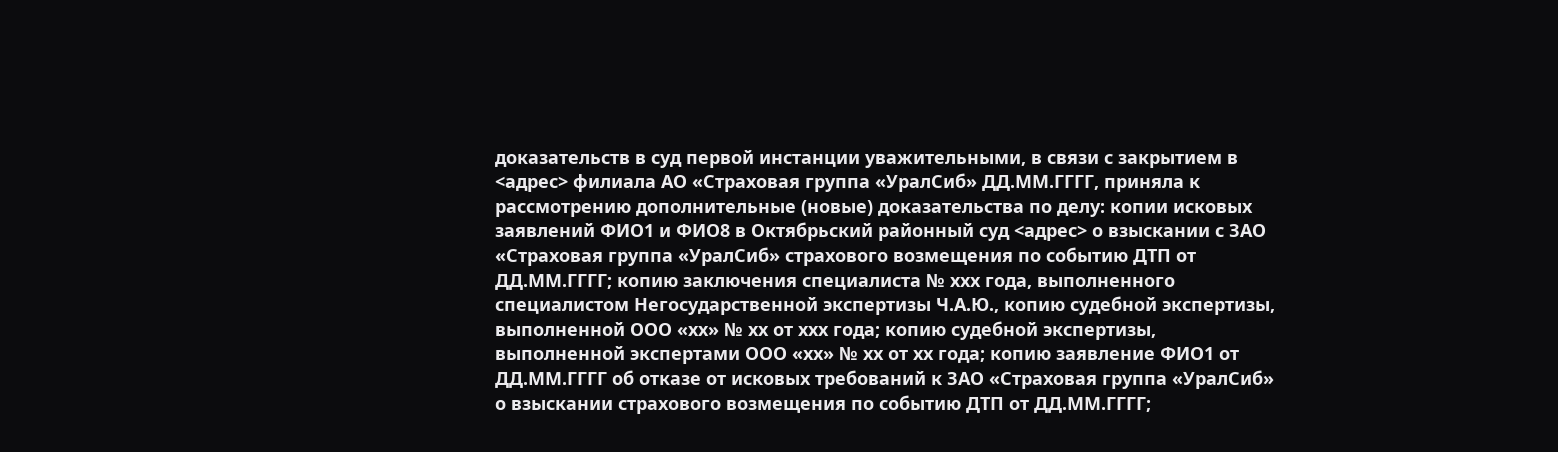доказательств в суд первой инстанции уважительными, в связи с закрытием в <адрес> филиала АО «Страховая группа «УралСиб» ДД.ММ.ГГГГ, приняла к рассмотрению дополнительные (новые) доказательства по делу: копии исковых заявлений ФИО1 и ФИО8 в Октябрьский районный суд <адрес> о взыскании с ЗАО «Страховая группа «УралСиб» страхового возмещения по событию ДТП от ДД.ММ.ГГГГ; копию заключения специалиста № ххх года, выполненного специалистом Негосударственной экспертизы Ч.А.Ю., копию судебной экспертизы, выполненной ООО «хх» № хх от ххх года; копию судебной экспертизы, выполненной экспертами ООО «хх» № хх от хх года; копию заявление ФИО1 от ДД.ММ.ГГГГ об отказе от исковых требований к ЗАО «Страховая группа «УралСиб» о взыскании страхового возмещения по событию ДТП от ДД.ММ.ГГГГ;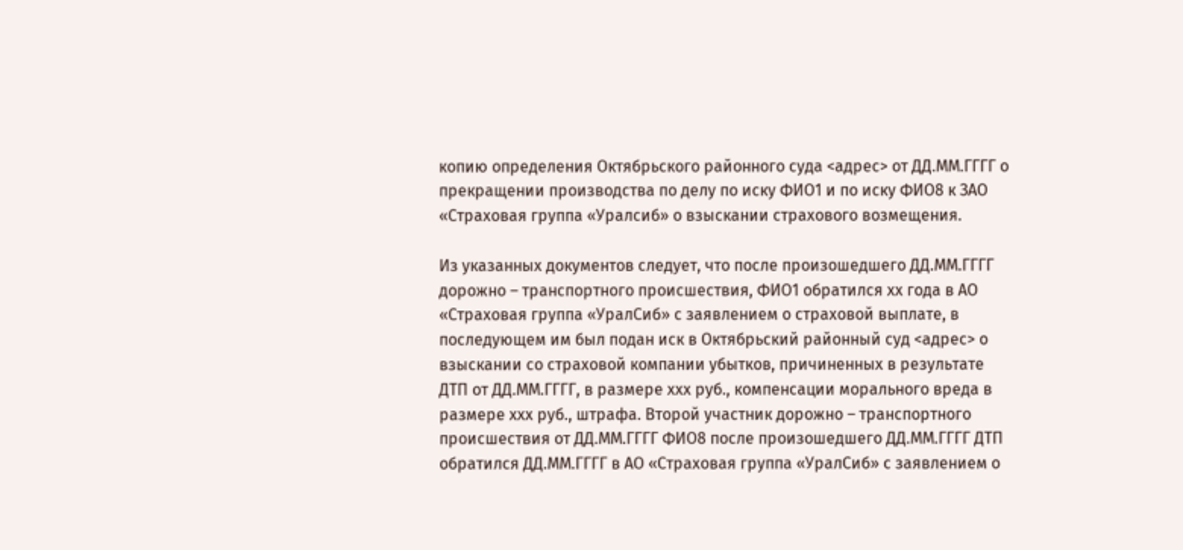копию определения Октябрьского районного суда <адрес> от ДД.ММ.ГГГГ о прекращении производства по делу по иску ФИО1 и по иску ФИО8 к ЗАО «Страховая группа «Уралсиб» о взыскании страхового возмещения.

Из указанных документов следует, что после произошедшего ДД.ММ.ГГГГ дорожно – транспортного происшествия, ФИО1 обратился хх года в АО «Страховая группа «УралСиб» с заявлением о страховой выплате, в последующем им был подан иск в Октябрьский районный суд <адрес> о взыскании со страховой компании убытков, причиненных в результате ДТП от ДД.ММ.ГГГГ, в размере ххх руб., компенсации морального вреда в размере ххх руб., штрафа. Второй участник дорожно – транспортного происшествия от ДД.ММ.ГГГГ ФИО8 после произошедшего ДД.ММ.ГГГГ ДТП обратился ДД.ММ.ГГГГ в АО «Страховая группа «УралСиб» с заявлением о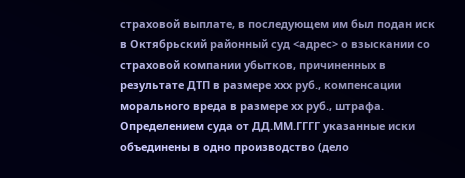страховой выплате, в последующем им был подан иск в Октябрьский районный суд <адрес> о взыскании со страховой компании убытков, причиненных в результате ДТП в размере ххх руб., компенсации морального вреда в размере хх руб., штрафа. Определением суда от ДД.ММ.ГГГГ указанные иски объединены в одно производство (дело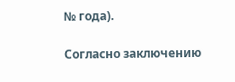№ года).

Согласно заключению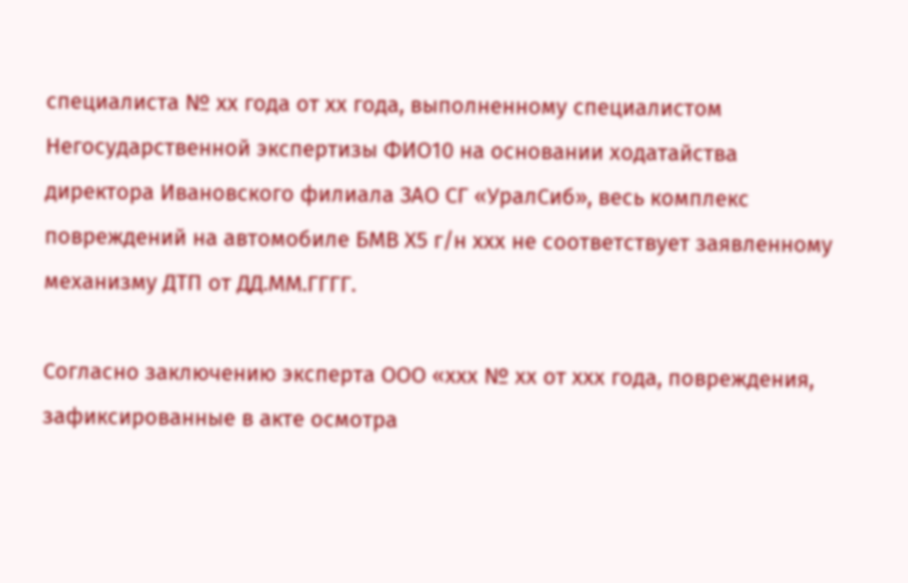специалиста № хх года от хх года, выполненному специалистом Негосударственной экспертизы ФИО10 на основании ходатайства директора Ивановского филиала ЗАО СГ «УралСиб», весь комплекс повреждений на автомобиле БМВ Х5 г/н ххх не соответствует заявленному механизму ДТП от ДД.ММ.ГГГГ.

Согласно заключению эксперта ООО «ххх № хх от ххх года, повреждения, зафиксированные в акте осмотра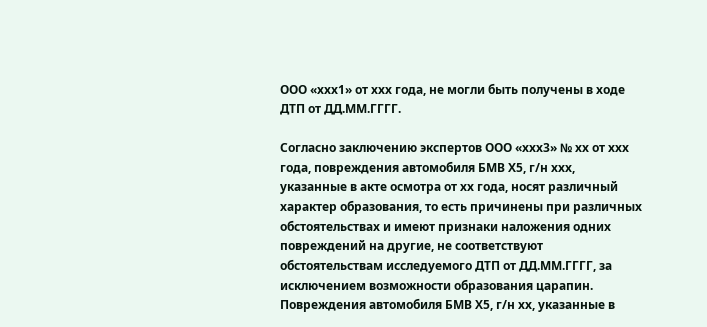ООО «ххх1» от ххх года, не могли быть получены в ходе ДТП от ДД.ММ.ГГГГ.

Согласно заключению экспертов ООО «ххх3» № хх от ххх года, повреждения автомобиля БМВ Х5, г/н ххх, указанные в акте осмотра от хх года, носят различный характер образования, то есть причинены при различных обстоятельствах и имеют признаки наложения одних повреждений на другие, не соответствуют обстоятельствам исследуемого ДТП от ДД.ММ.ГГГГ, за исключением возможности образования царапин. Повреждения автомобиля БМВ Х5, г/н хх, указанные в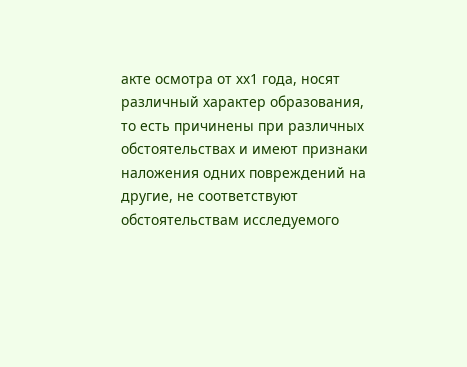акте осмотра от хх1 года, носят различный характер образования, то есть причинены при различных обстоятельствах и имеют признаки наложения одних повреждений на другие, не соответствуют обстоятельствам исследуемого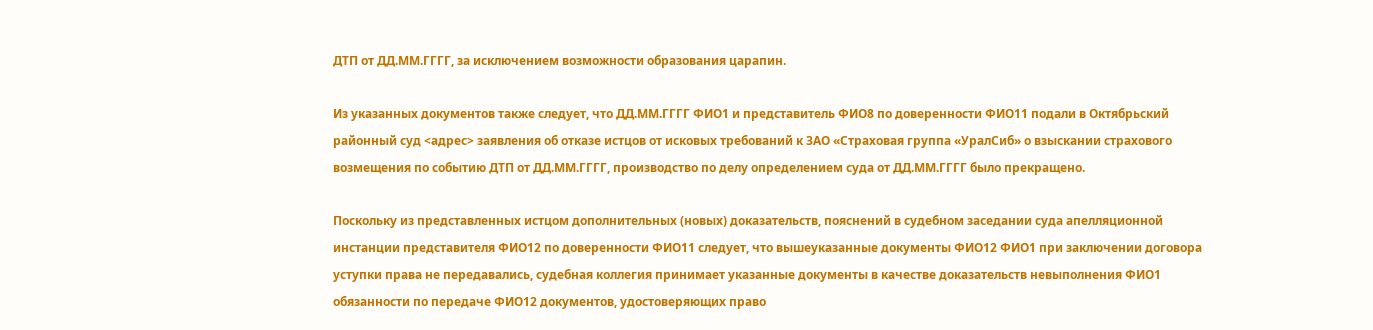ДТП от ДД.ММ.ГГГГ, за исключением возможности образования царапин.

Из указанных документов также следует, что ДД.ММ.ГГГГ ФИО1 и представитель ФИО8 по доверенности ФИО11 подали в Октябрьский районный суд <адрес> заявления об отказе истцов от исковых требований к ЗАО «Страховая группа «УралСиб» о взыскании страхового возмещения по событию ДТП от ДД.ММ.ГГГГ, производство по делу определением суда от ДД.ММ.ГГГГ было прекращено.

Поскольку из представленных истцом дополнительных (новых) доказательств, пояснений в судебном заседании суда апелляционной инстанции представителя ФИО12 по доверенности ФИО11 следует, что вышеуказанные документы ФИО12 ФИО1 при заключении договора уступки права не передавались, судебная коллегия принимает указанные документы в качестве доказательств невыполнения ФИО1 обязанности по передаче ФИО12 документов, удостоверяющих право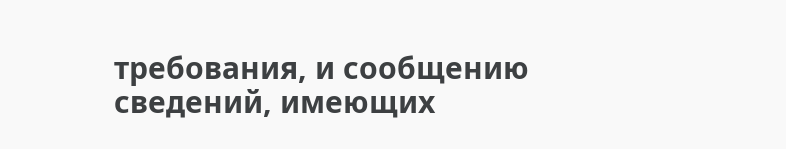требования, и сообщению сведений, имеющих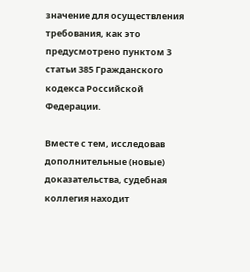значение для осуществления требования, как это предусмотрено пунктом 3 статьи 385 Гражданского кодекса Российской Федерации.

Вместе с тем, исследовав дополнительные (новые) доказательства, судебная коллегия находит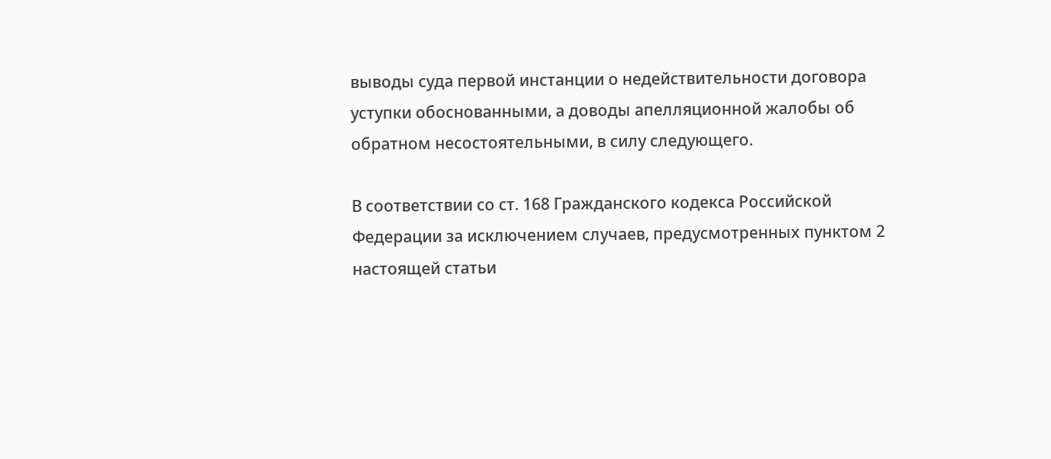выводы суда первой инстанции о недействительности договора уступки обоснованными, а доводы апелляционной жалобы об обратном несостоятельными, в силу следующего.

В соответствии со ст. 168 Гражданского кодекса Российской Федерации за исключением случаев, предусмотренных пунктом 2 настоящей статьи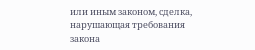или иным законом, сделка, нарушающая требования закона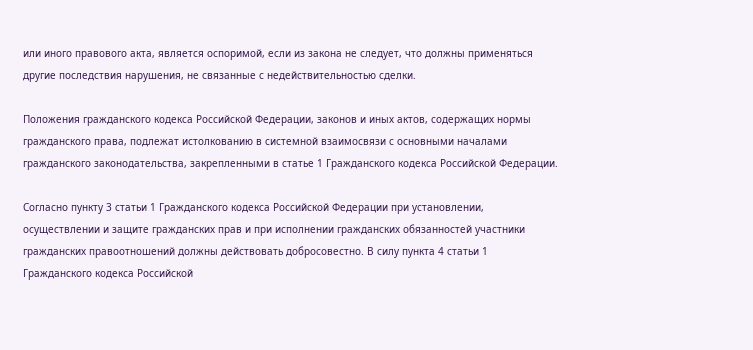или иного правового акта, является оспоримой, если из закона не следует, что должны применяться другие последствия нарушения, не связанные с недействительностью сделки.

Положения гражданского кодекса Российской Федерации, законов и иных актов, содержащих нормы гражданского права, подлежат истолкованию в системной взаимосвязи с основными началами гражданского законодательства, закрепленными в статье 1 Гражданского кодекса Российской Федерации.

Согласно пункту 3 статьи 1 Гражданского кодекса Российской Федерации при установлении, осуществлении и защите гражданских прав и при исполнении гражданских обязанностей участники гражданских правоотношений должны действовать добросовестно. В силу пункта 4 статьи 1 Гражданского кодекса Российской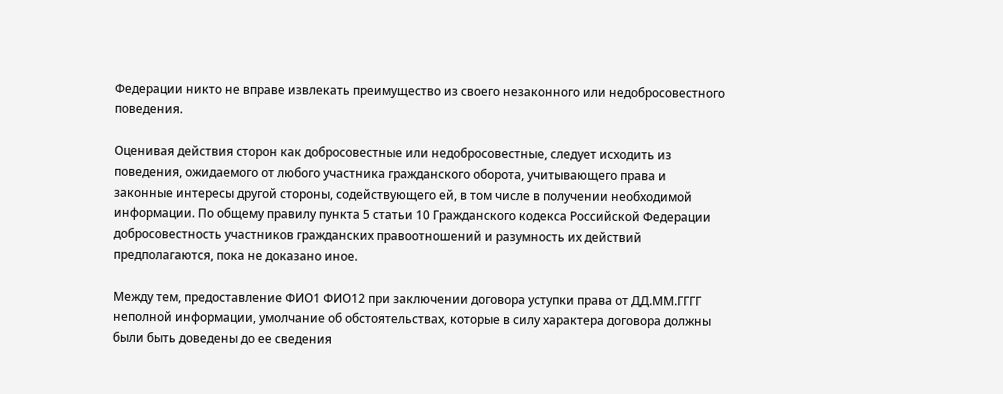Федерации никто не вправе извлекать преимущество из своего незаконного или недобросовестного поведения.

Оценивая действия сторон как добросовестные или недобросовестные, следует исходить из поведения, ожидаемого от любого участника гражданского оборота, учитывающего права и законные интересы другой стороны, содействующего ей, в том числе в получении необходимой информации. По общему правилу пункта 5 статьи 10 Гражданского кодекса Российской Федерации добросовестность участников гражданских правоотношений и разумность их действий предполагаются, пока не доказано иное.

Между тем, предоставление ФИО1 ФИО12 при заключении договора уступки права от ДД.ММ.ГГГГ неполной информации, умолчание об обстоятельствах, которые в силу характера договора должны были быть доведены до ее сведения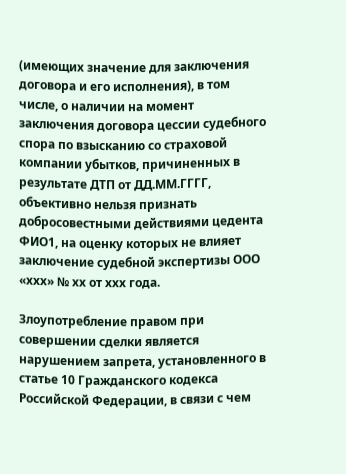(имеющих значение для заключения договора и его исполнения), в том числе, о наличии на момент заключения договора цессии судебного спора по взысканию со страховой компании убытков, причиненных в результате ДТП от ДД.ММ.ГГГГ, объективно нельзя признать добросовестными действиями цедента ФИО1, на оценку которых не влияет заключение судебной экспертизы ООО «ххх» № хх от ххх года.

Злоупотребление правом при совершении сделки является нарушением запрета, установленного в статье 10 Гражданского кодекса Российской Федерации, в связи с чем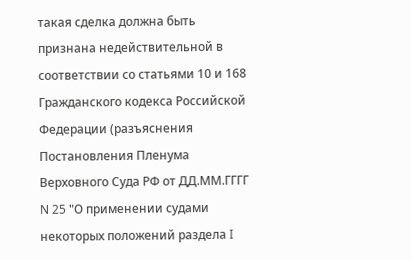такая сделка должна быть признана недействительной в соответствии со статьями 10 и 168 Гражданского кодекса Российской Федерации (разъяснения Постановления Пленума Верховного Суда РФ от ДД.ММ.ГГГГ N 25 "О применении судами некоторых положений раздела I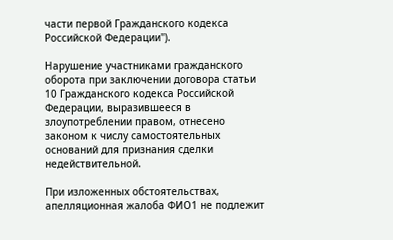части первой Гражданского кодекса Российской Федерации").

Нарушение участниками гражданского оборота при заключении договора статьи 10 Гражданского кодекса Российской Федерации, выразившееся в злоупотреблении правом, отнесено законом к числу самостоятельных оснований для признания сделки недействительной.

При изложенных обстоятельствах, апелляционная жалоба ФИО1 не подлежит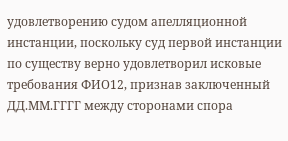удовлетворению судом апелляционной инстанции, поскольку суд первой инстанции по существу верно удовлетворил исковые требования ФИО12, признав заключенный ДД.ММ.ГГГГ между сторонами спора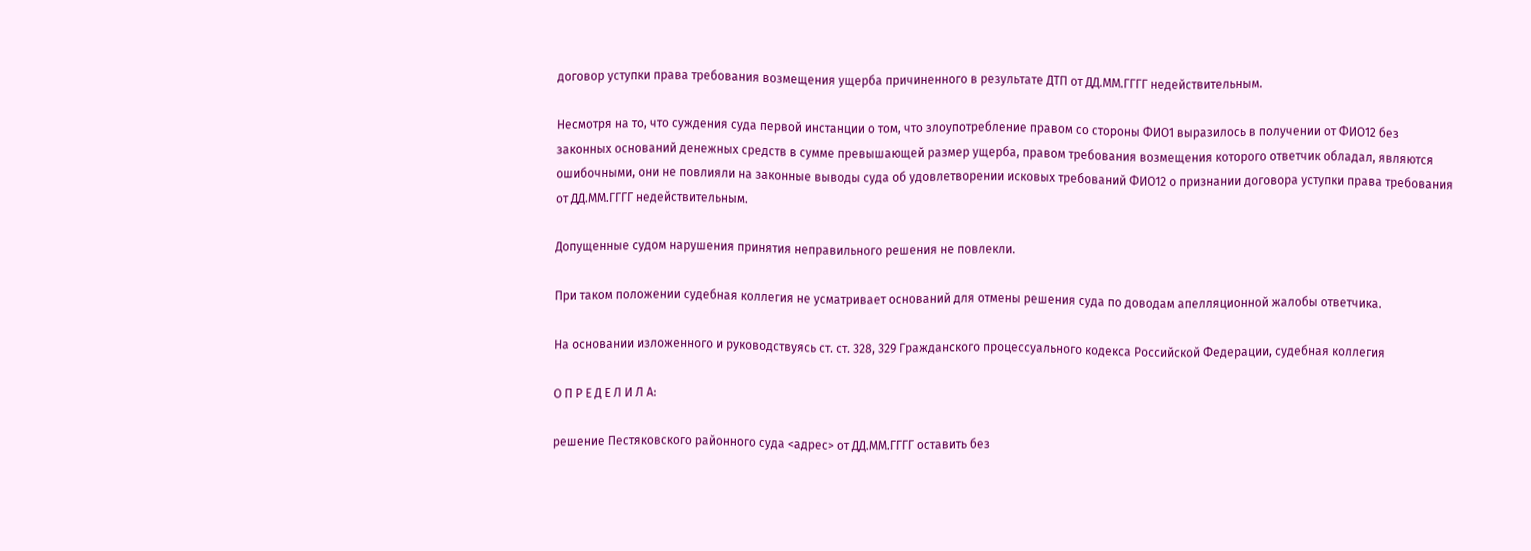договор уступки права требования возмещения ущерба причиненного в результате ДТП от ДД.ММ.ГГГГ недействительным.

Несмотря на то, что суждения суда первой инстанции о том, что злоупотребление правом со стороны ФИО1 выразилось в получении от ФИО12 без законных оснований денежных средств в сумме превышающей размер ущерба, правом требования возмещения которого ответчик обладал, являются ошибочными, они не повлияли на законные выводы суда об удовлетворении исковых требований ФИО12 о признании договора уступки права требования от ДД.ММ.ГГГГ недействительным.

Допущенные судом нарушения принятия неправильного решения не повлекли.

При таком положении судебная коллегия не усматривает оснований для отмены решения суда по доводам апелляционной жалобы ответчика.

На основании изложенного и руководствуясь ст. ст. 328, 329 Гражданского процессуального кодекса Российской Федерации, судебная коллегия

О П Р Е Д Е Л И Л А:

решение Пестяковского районного суда <адрес> от ДД.ММ.ГГГГ оставить без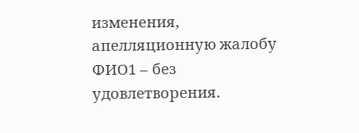изменения, апелляционную жалобу ФИО1 – без удовлетворения.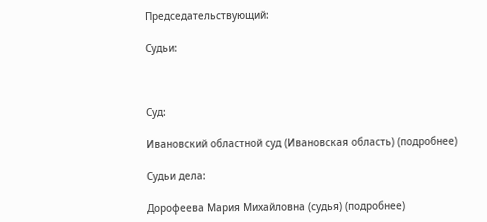Председательствующий:

Судьи:



Суд:

Ивановский областной суд (Ивановская область) (подробнее)

Судьи дела:

Дорофеева Мария Михайловна (судья) (подробнее)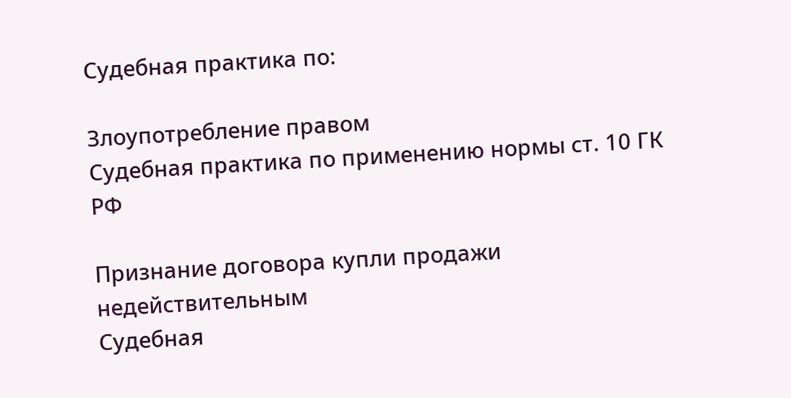Судебная практика по:

Злоупотребление правом
Судебная практика по применению нормы ст. 10 ГК РФ

Признание договора купли продажи недействительным
Судебная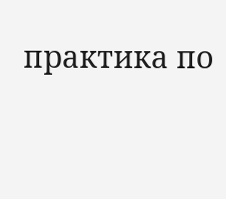практика по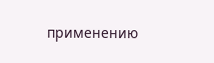применению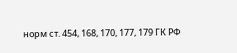норм ст. 454, 168, 170, 177, 179 ГК РФ